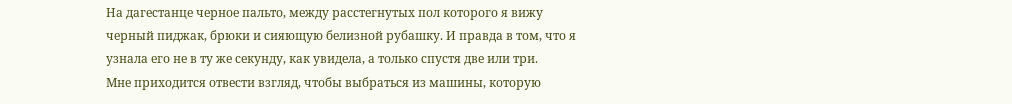На дагестанце черное пальто, между расстегнутых пол которого я вижу черный пиджак, брюки и сияющую белизной рубашку. И правда в том, что я узнала его не в ту же секунду, как увидела, а только спустя две или три.
Мне приходится отвести взгляд, чтобы выбраться из машины, которую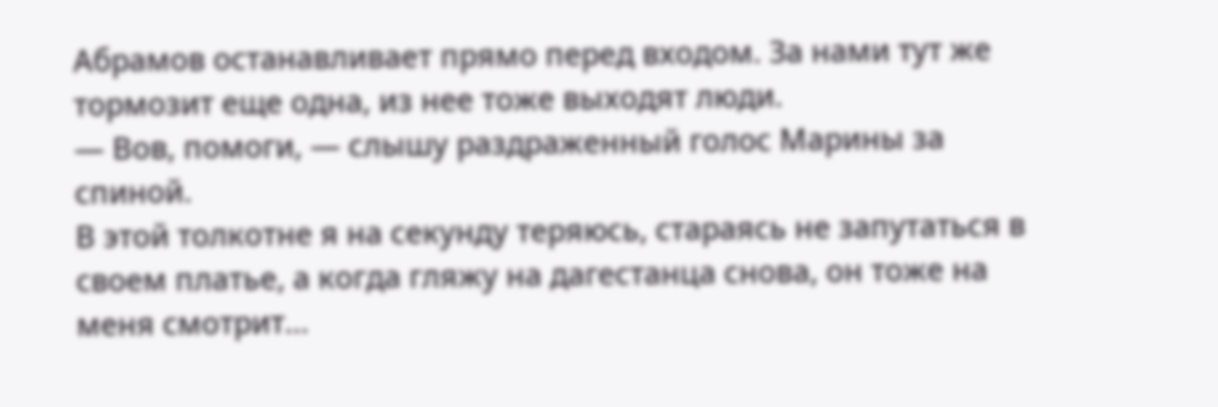Абрамов останавливает прямо перед входом. За нами тут же тормозит еще одна, из нее тоже выходят люди.
— Вов, помоги, — слышу раздраженный голос Марины за спиной.
В этой толкотне я на секунду теряюсь, стараясь не запутаться в своем платье, а когда гляжу на дагестанца снова, он тоже на меня смотрит…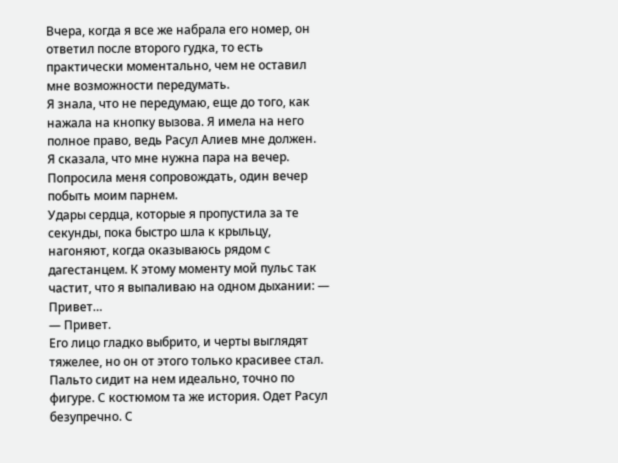Вчера, когда я все же набрала его номер, он ответил после второго гудка, то есть практически моментально, чем не оставил мне возможности передумать.
Я знала, что не передумаю, еще до того, как нажала на кнопку вызова. Я имела на него полное право, ведь Расул Алиев мне должен.
Я сказала, что мне нужна пара на вечер. Попросила меня сопровождать, один вечер побыть моим парнем.
Удары сердца, которые я пропустила за те секунды, пока быстро шла к крыльцу, нагоняют, когда оказываюсь рядом с дагестанцем. К этому моменту мой пульс так частит, что я выпаливаю на одном дыхании: — Привет…
— Привет.
Его лицо гладко выбрито, и черты выглядят тяжелее, но он от этого только красивее стал. Пальто сидит на нем идеально, точно по фигуре. С костюмом та же история. Одет Расул безупречно. С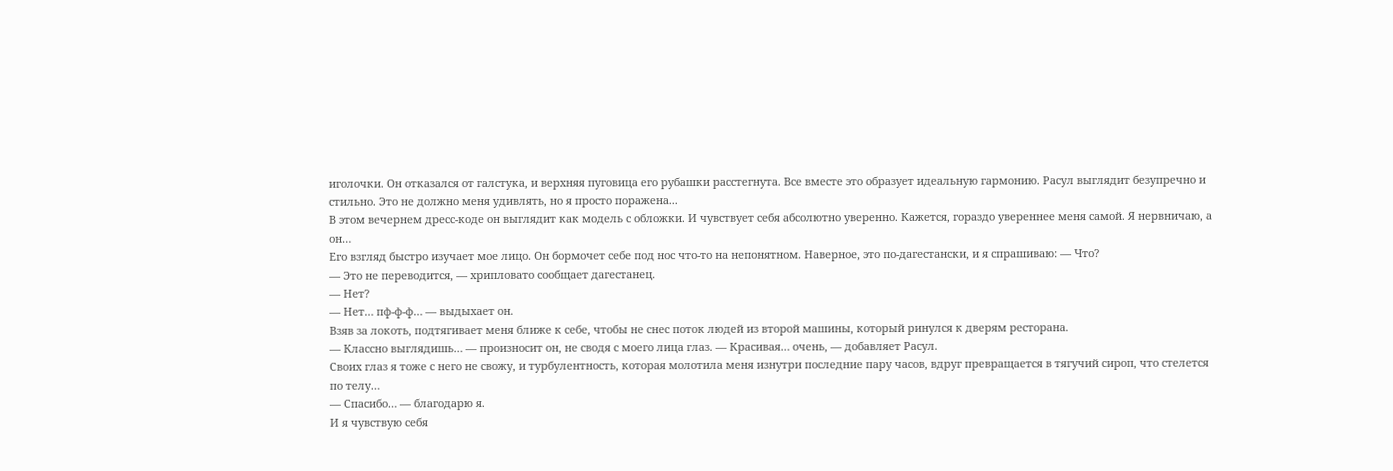иголочки. Он отказался от галстука, и верхняя пуговица его рубашки расстегнута. Все вместе это образует идеальную гармонию. Расул выглядит безупречно и стильно. Это не должно меня удивлять, но я просто поражена...
В этом вечернем дресс-коде он выглядит как модель с обложки. И чувствует себя абсолютно уверенно. Кажется, гораздо увереннее меня самой. Я нервничаю, а он…
Его взгляд быстро изучает мое лицо. Он бормочет себе под нос что-то на непонятном. Наверное, это по-дагестански, и я спрашиваю: — Что?
— Это не переводится, — хрипловато сообщает дагестанец.
— Нет?
— Нет… пф-ф-ф… — выдыхает он.
Взяв за локоть, подтягивает меня ближе к себе, чтобы не снес поток людей из второй машины, который ринулся к дверям ресторана.
— Классно выглядишь… — произносит он, не сводя с моего лица глаз. — Красивая… очень, — добавляет Расул.
Своих глаз я тоже с него не свожу, и турбулентность, которая молотила меня изнутри последние пару часов, вдруг превращается в тягучий сироп, что стелется по телу…
— Спасибо… — благодарю я.
И я чувствую себя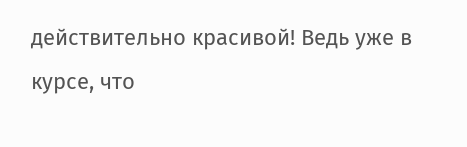действительно красивой! Ведь уже в курсе, что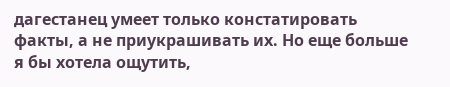дагестанец умеет только констатировать факты, а не приукрашивать их. Но еще больше я бы хотела ощутить,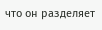что он разделяет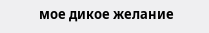мое дикое желание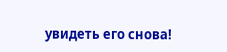увидеть его снова!